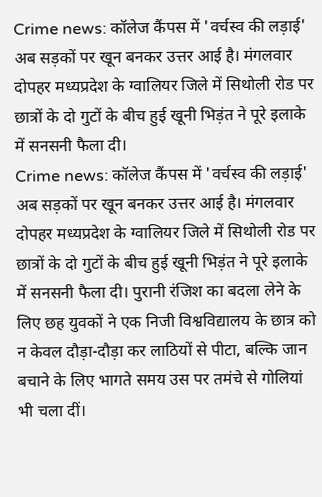Crime news: कॉलेज कैंपस में 'वर्चस्व की लड़ाई' अब सड़कों पर खून बनकर उत्तर आई है। मंगलवार दोपहर मध्यप्रदेश के ग्वालियर जिले में सिथोली रोड पर छात्रों के दो गुटों के बीच हुई खूनी भिड़ंत ने पूरे इलाके में सनसनी फैला दी।
Crime news: कॉलेज कैंपस में 'वर्चस्व की लड़ाई' अब सड़कों पर खून बनकर उत्तर आई है। मंगलवार दोपहर मध्यप्रदेश के ग्वालियर जिले में सिथोली रोड पर छात्रों के दो गुटों के बीच हुई खूनी भिड़ंत ने पूरे इलाके में सनसनी फैला दी। पुरानी रंजिश का बदला लेने के लिए छह युवकों ने एक निजी विश्वविद्यालय के छात्र को न केवल दौड़ा-दौड़ा कर लाठियों से पीटा, बल्कि जान बचाने के लिए भागते समय उस पर तमंचे से गोलियां भी चला दीं।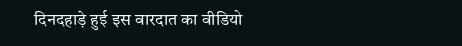दिनदहाड़े हुई इस वारदात का वीडियो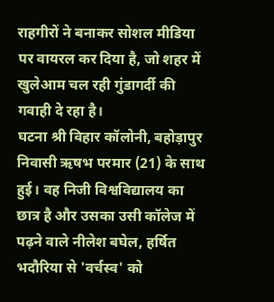राहगीरों ने बनाकर सोशल मीडिया पर वायरल कर दिया है, जो शहर में खुलेआम चल रही गुंडागर्दी की गवाही दे रहा है।
घटना श्री विहार कॉलोनी, बहोड़ापुर निवासी ऋषभ परमार (21) के साथ हुई। वह निजी विश्वविद्यालय का छात्र है और उसका उसी कॉलेज में पढ़ने वाले नीलेश बघेल, हर्षित भदौरिया से 'वर्चस्व' को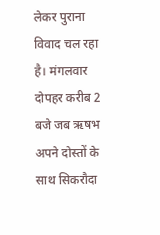लेकर पुराना विवाद चल रहा है। मंगलवार दोपहर करीब 2 बजे जब ऋषभ अपने दोस्तों के साथ सिकरौदा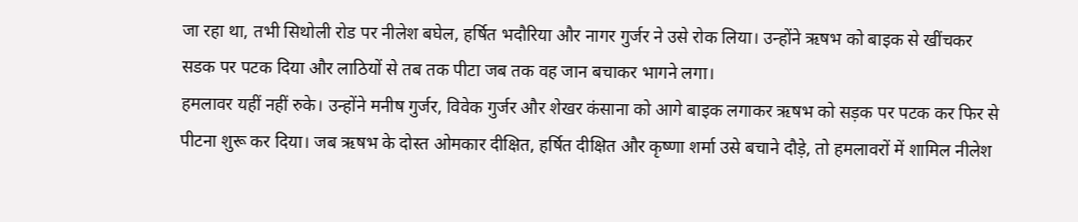जा रहा था, तभी सिथोली रोड पर नीलेश बघेल, हर्षित भदौरिया और नागर गुर्जर ने उसे रोक लिया। उन्होंने ऋषभ को बाइक से खींचकर सडक पर पटक दिया और लाठियों से तब तक पीटा जब तक वह जान बचाकर भागने लगा।
हमलावर यहीं नहीं रुके। उन्होंने मनीष गुर्जर, विवेक गुर्जर और शेखर कंसाना को आगे बाइक लगाकर ऋषभ को सड़क पर पटक कर फिर से पीटना शुरू कर दिया। जब ऋषभ के दोस्त ओमकार दीक्षित, हर्षित दीक्षित और कृष्णा शर्मा उसे बचाने दौड़े, तो हमलावरों में शामिल नीलेश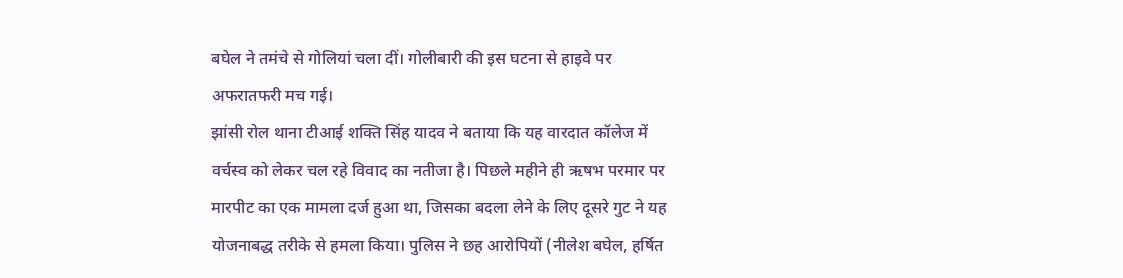बघेल ने तमंचे से गोलियां चला दीं। गोलीबारी की इस घटना से हाइवे पर अफरातफरी मच गई।
झांसी रोल थाना टीआई शक्ति सिंह यादव ने बताया कि यह वारदात कॉलेज में वर्चस्व को लेकर चल रहे विवाद का नतीजा है। पिछले महीने ही ऋषभ परमार पर मारपीट का एक मामला दर्ज हुआ था, जिसका बदला लेने के लिए दूसरे गुट ने यह योजनाबद्ध तरीके से हमला किया। पुलिस ने छह आरोपियों (नीलेश बघेल, हर्षित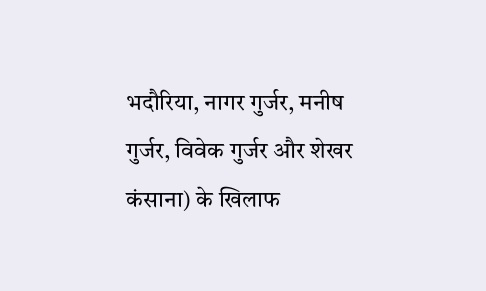भदौरिया, नागर गुर्जर, मनीष गुर्जर, विवेक गुर्जर और शेखर कंसाना) के खिलाफ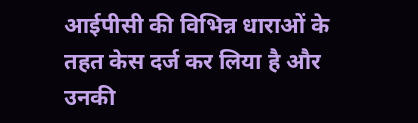आईपीसी की विभिन्न धाराओं के तहत केस दर्ज कर लिया है और उनकी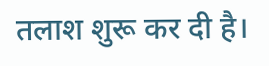तलाश शुरू कर दी है।